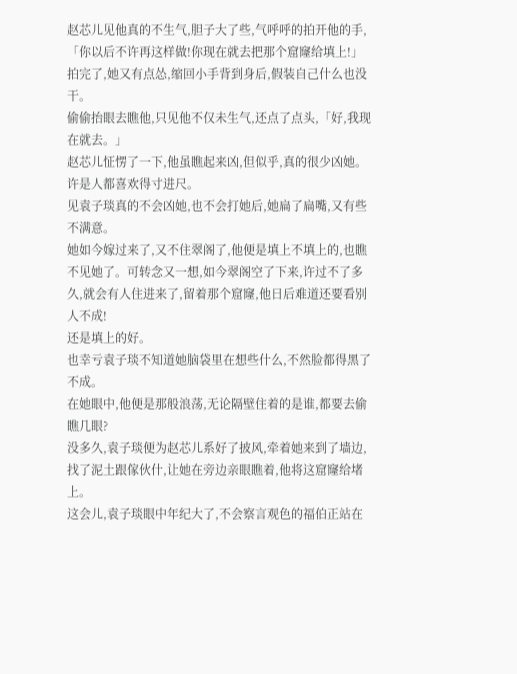赵芯儿见他真的不生气,胆子大了些,气呼呼的拍开他的手,「你以后不许再这样做!你现在就去把那个窟窿给填上!」
拍完了,她又有点怂,缩回小手背到身后,假装自己什么也没干。
偷偷抬眼去瞧他,只见他不仅未生气,还点了点头,「好,我现在就去。」
赵芯儿怔愣了一下,他虽瞧起来凶,但似乎,真的很少凶她。
许是人都喜欢得寸进尺。
见袁子琰真的不会凶她,也不会打她后,她扁了扁嘴,又有些不满意。
她如今嫁过来了,又不住翠阁了,他便是填上不填上的,也瞧不见她了。可转念又一想,如今翠阁空了下来,许过不了多久,就会有人住进来了,留着那个窟窿,他日后难道还要看别人不成!
还是填上的好。
也幸亏袁子琰不知道她脑袋里在想些什么,不然脸都得黑了不成。
在她眼中,他便是那般浪荡,无论隔壁住着的是谁,都要去偷瞧几眼?
没多久,袁子琰便为赵芯儿系好了披风,牵着她来到了墙边,找了泥土跟傢伙什,让她在旁边亲眼瞧着,他将这窟窿给堵上。
这会儿,袁子琰眼中年纪大了,不会察言观色的福伯正站在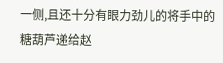一侧,且还十分有眼力劲儿的将手中的糖葫芦递给赵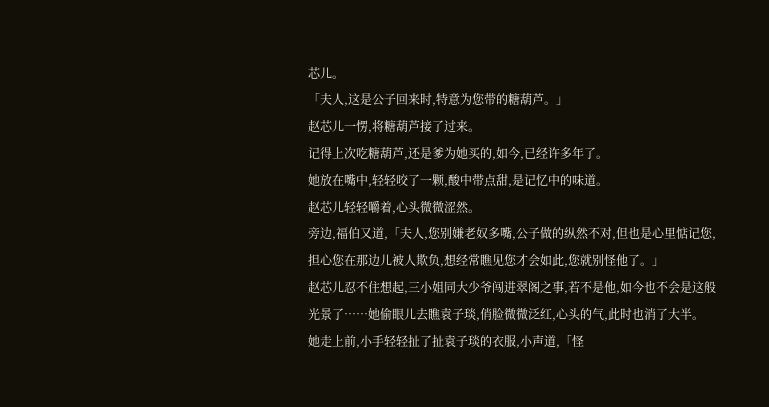芯儿。
「夫人,这是公子回来时,特意为您带的糖葫芦。」
赵芯儿一愣,将糖葫芦接了过来。
记得上次吃糖葫芦,还是爹为她买的,如今,已经许多年了。
她放在嘴中,轻轻咬了一颗,酸中带点甜,是记忆中的味道。
赵芯儿轻轻嚼着,心头微微涩然。
旁边,福伯又道,「夫人,您别嫌老奴多嘴,公子做的纵然不对,但也是心里惦记您,担心您在那边儿被人欺负,想经常瞧见您才会如此,您就别怪他了。」
赵芯儿忍不住想起,三小姐同大少爷闯进翠阁之事,若不是他,如今也不会是这般光景了……她偷眼儿去瞧袁子琰,俏脸微微泛红,心头的气,此时也消了大半。
她走上前,小手轻轻扯了扯袁子琰的衣服,小声道,「怪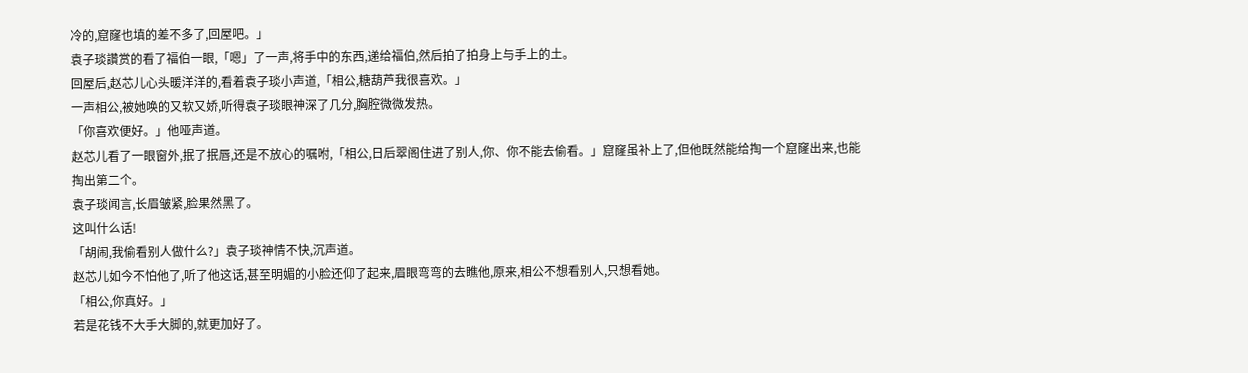冷的,窟窿也填的差不多了,回屋吧。」
袁子琰讚赏的看了福伯一眼,「嗯」了一声,将手中的东西,递给福伯,然后拍了拍身上与手上的土。
回屋后,赵芯儿心头暖洋洋的,看着袁子琰小声道,「相公,糖葫芦我很喜欢。」
一声相公,被她唤的又软又娇,听得袁子琰眼神深了几分,胸腔微微发热。
「你喜欢便好。」他哑声道。
赵芯儿看了一眼窗外,抿了抿唇,还是不放心的嘱咐,「相公,日后翠阁住进了别人,你、你不能去偷看。」窟窿虽补上了,但他既然能给掏一个窟窿出来,也能掏出第二个。
袁子琰闻言,长眉皱紧,脸果然黑了。
这叫什么话!
「胡闹,我偷看别人做什么?」袁子琰神情不快,沉声道。
赵芯儿如今不怕他了,听了他这话,甚至明媚的小脸还仰了起来,眉眼弯弯的去瞧他,原来,相公不想看别人,只想看她。
「相公,你真好。」
若是花钱不大手大脚的,就更加好了。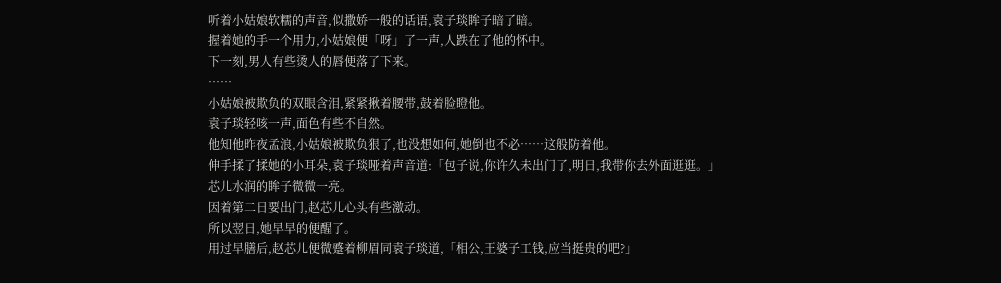听着小姑娘软糯的声音,似撒娇一般的话语,袁子琰眸子暗了暗。
握着她的手一个用力,小姑娘便「呀」了一声,人跌在了他的怀中。
下一刻,男人有些烫人的唇便落了下来。
……
小姑娘被欺负的双眼含泪,紧紧揪着腰带,鼓着脸瞪他。
袁子琰轻咳一声,面色有些不自然。
他知他昨夜孟浪,小姑娘被欺负狠了,也没想如何,她倒也不必……这般防着他。
伸手揉了揉她的小耳朵,袁子琰哑着声音道:「包子说,你许久未出门了,明日,我带你去外面逛逛。」
芯儿水润的眸子微微一亮。
因着第二日要出门,赵芯儿心头有些激动。
所以翌日,她早早的便醒了。
用过早膳后,赵芯儿便微蹙着柳眉同袁子琰道,「相公,王婆子工钱,应当挺贵的吧?」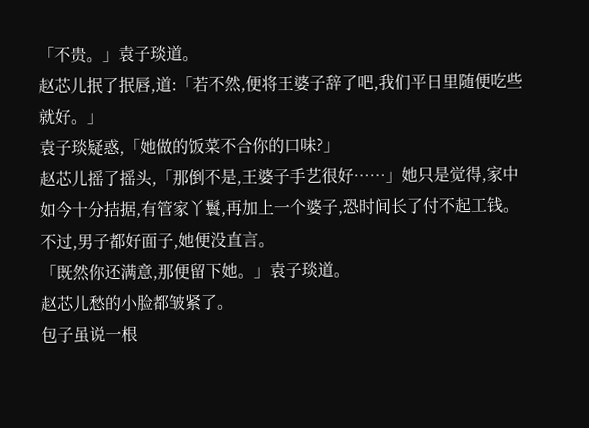「不贵。」袁子琰道。
赵芯儿抿了抿唇,道:「若不然,便将王婆子辞了吧,我们平日里随便吃些就好。」
袁子琰疑惑,「她做的饭菜不合你的口味?」
赵芯儿摇了摇头,「那倒不是,王婆子手艺很好……」她只是觉得,家中如今十分拮据,有管家丫鬟,再加上一个婆子,恐时间长了付不起工钱。
不过,男子都好面子,她便没直言。
「既然你还满意,那便留下她。」袁子琰道。
赵芯儿愁的小脸都皱紧了。
包子虽说一根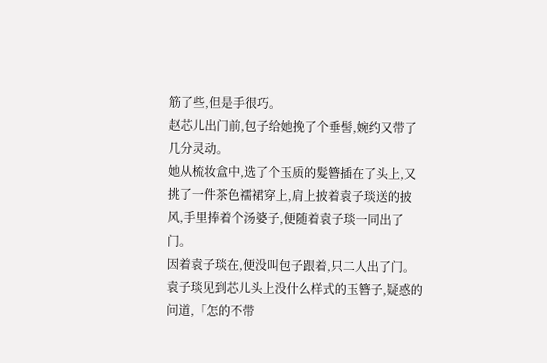筋了些,但是手很巧。
赵芯儿出门前,包子给她挽了个垂髻,婉约又带了几分灵动。
她从梳妆盒中,选了个玉质的髮簪插在了头上,又挑了一件茶色襦裙穿上,肩上披着袁子琰送的披风,手里捧着个汤婆子,便随着袁子琰一同出了门。
因着袁子琰在,便没叫包子跟着,只二人出了门。
袁子琰见到芯儿头上没什么样式的玉簪子,疑惑的问道,「怎的不带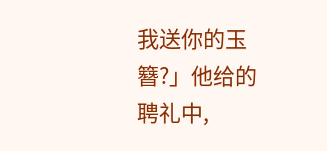我送你的玉簪?」他给的聘礼中,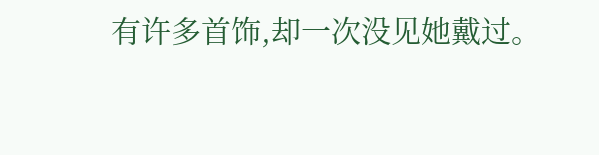有许多首饰,却一次没见她戴过。